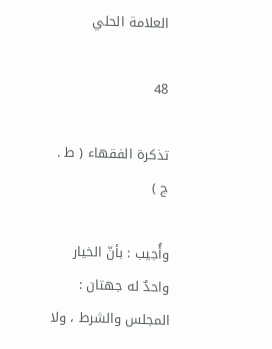العلامة الحلي

48

تذكرة الفقهاء ( ط . ج )

وأُجيب : بأنّ الخيار واحدٌ له جهتان : المجلس والشرط ، ولا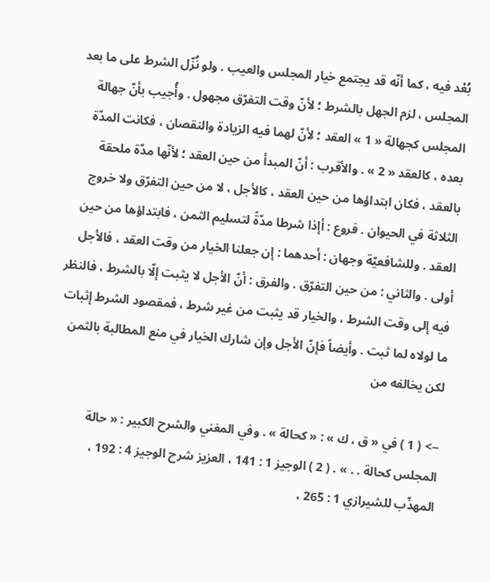بُعْد فيه ، كما أنّه قد يجتمع خيار المجلس والعيب . ولو نُزّل الشرط على ما بعد المجلس ، لزم الجهل بالشرط ؛ لأنّ وقت التفرّق مجهول . وأُجيب بأنّ جهالة المجلس كجهالة « 1 » العقد ؛ لأنّ لهما فيه الزيادة والنقصان ، فكانت المدّة بعده ، كالعقد « 2 » . والأقرب : أنّ المبدأ من حين العقد ؛ لأنّها مدّة ملحقة بالعقد ، فكان ابتداؤها من حين العقد ، كالأجل ، لا من حين التفرّق ولا خروج الثلاثة في الحيوان . فروع : أإذا شرطا مدّةً لتسليم الثمن ، فابتداؤها من حين العقد . وللشافعيّة وجهان : أحدهما : إن جعلنا الخيار من وقت العقد ، فالأجل أولى . والثاني : من حين التفرّق . والفرق : أنّ الأجل لا يثبت إلّا بالشرط ، فالنظر فيه إلى وقت الشرط ، والخيار قد يثبت من غير شرط ، فمقصود الشرط إثبات ما لولاه لما ثبت . وأيضاً فإنّ الأجل وإن شارك الخيار في منع المطالبة بالثمن لكن يخالفه من

--> ( 1 ) في « ق ، ك » : « كحالة » . وفي المغني والشرح الكبير : « حالة المجلس كحالة . . » . ( 2 ) الوجيز 1 : 141 ، العزيز شرح الوجيز 4 : 192 ، المهذّب للشيرازي 1 : 265 ،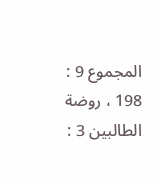المجموع 9 : 198 ، روضة الطالبين 3 :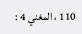110 ، المغني 4 :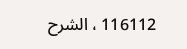116112 ، الشرح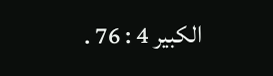الكبير 4 : 76 .